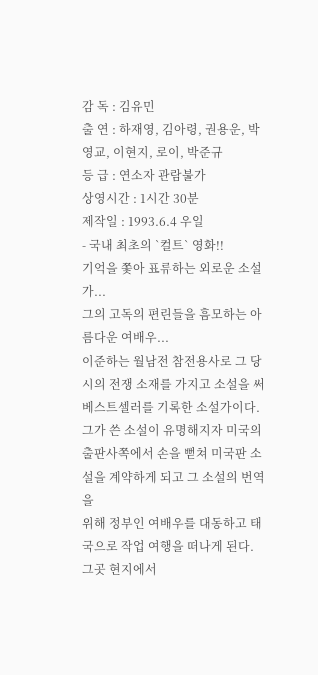감 독 : 김유민
출 연 : 하재영, 김아령, 권용운, 박영교, 이현지, 로이, 박준규
등 급 : 연소자 관람불가
상영시간 : 1시간 30분
제작일 : 1993.6.4 우일
- 국내 최초의 `컬트` 영화!!
기억을 쫓아 표류하는 외로운 소설가...
그의 고독의 편린들을 흠모하는 아름다운 여배우...
이준하는 월남전 참전용사로 그 당시의 전쟁 소재를 가지고 소설을 써 베스트셀러를 기록한 소설가이다.
그가 쓴 소설이 유명해지자 미국의 출판사쪽에서 손을 뻗쳐 미국판 소설을 계약하게 되고 그 소설의 번역을
위해 정부인 여배우를 대동하고 태국으로 작업 여행을 떠나게 된다. 그곳 현지에서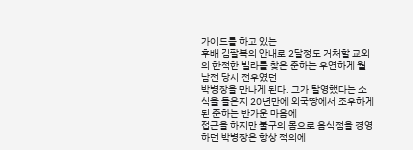가이드를 하고 있는
후배 김팔복의 안내로 2달정도 거처할 교외의 한적한 빌라를 찾은 준하는 우연하게 월남전 당시 전우였던
박병장을 만나게 된다. 그가 탈영했다는 소식을 들은지 20년만에 외국땅에서 조우하게된 준하는 반가운 마음에
접근을 하지만 불구의 몸으로 음식점을 경영하던 박병장은 항상 적의에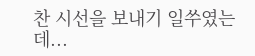찬 시선을 보내기 일쑤였는데...